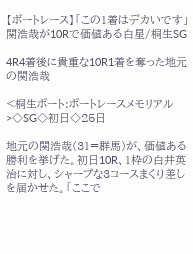【ボートレース】「この1着はデカいです」関浩哉が10Rで価値ある白星/桐生SG

4R4着後に貴重な10R1着を奪った地元の関浩哉

<桐生ボート:ボートレースメモリアル>◇SG◇初日◇25日

地元の関浩哉(31=群馬)が、価値ある勝利を挙げた。初日10R、1枠の白井英治に対し、シャープな3コースまくり差しを届かせた。「ここで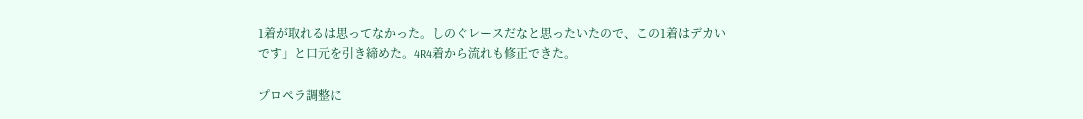1着が取れるは思ってなかった。しのぐレースだなと思ったいたので、この1着はデカいです」と口元を引き締めた。4R4着から流れも修正できた。

プロペラ調整に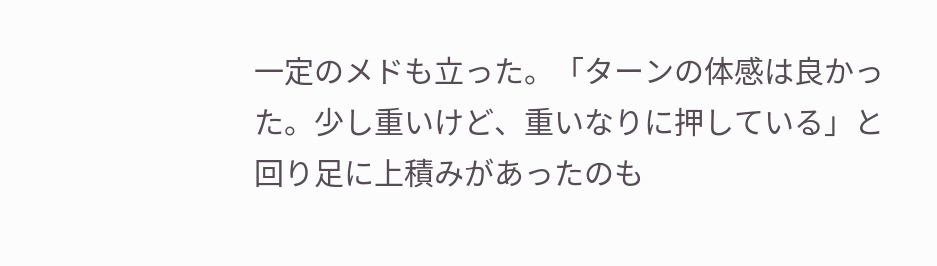一定のメドも立った。「ターンの体感は良かった。少し重いけど、重いなりに押している」と回り足に上積みがあったのも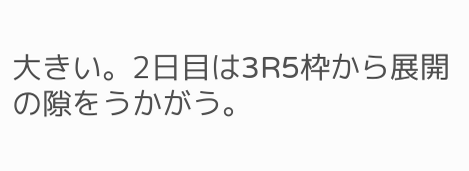大きい。2日目は3R5枠から展開の隙をうかがう。